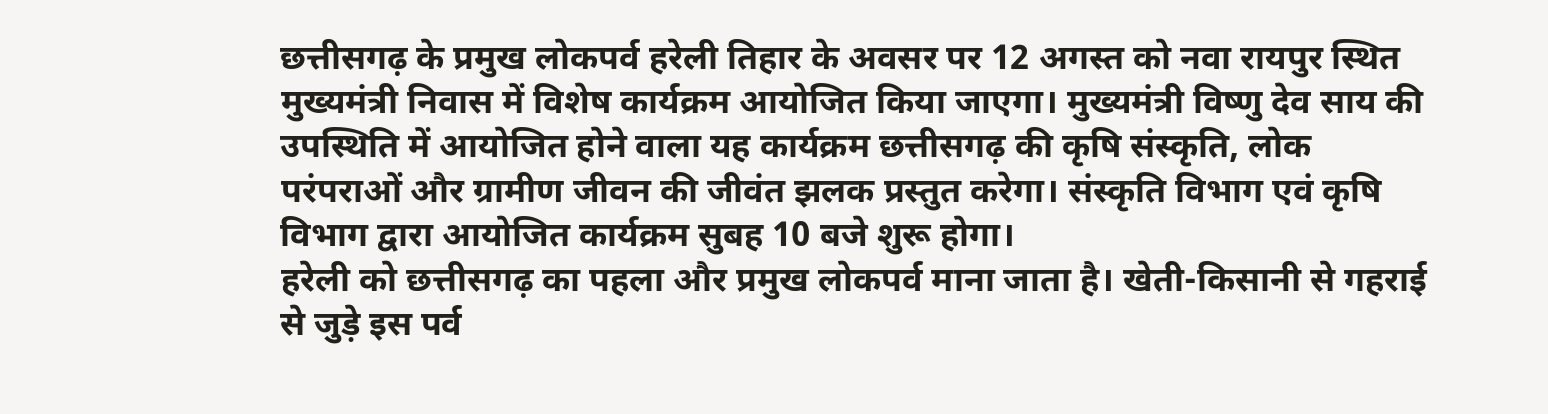छत्तीसगढ़ के प्रमुख लोकपर्व हरेली तिहार के अवसर पर 12 अगस्त को नवा रायपुर स्थित मुख्यमंत्री निवास में विशेष कार्यक्रम आयोजित किया जाएगा। मुख्यमंत्री विष्णु देव साय की उपस्थिति में आयोजित होने वाला यह कार्यक्रम छत्तीसगढ़ की कृषि संस्कृति, लोक परंपराओं और ग्रामीण जीवन की जीवंत झलक प्रस्तुत करेगा। संस्कृति विभाग एवं कृषि विभाग द्वारा आयोजित कार्यक्रम सुबह 10 बजे शुरू होगा।
हरेली को छत्तीसगढ़ का पहला और प्रमुख लोकपर्व माना जाता है। खेती-किसानी से गहराई से जुड़े इस पर्व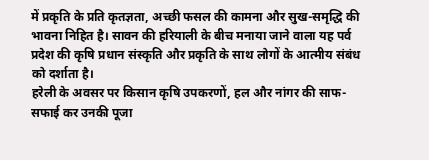में प्रकृति के प्रति कृतज्ञता, अच्छी फसल की कामना और सुख-समृद्धि की भावना निहित है। सावन की हरियाली के बीच मनाया जाने वाला यह पर्व प्रदेश की कृषि प्रधान संस्कृति और प्रकृति के साथ लोगों के आत्मीय संबंध को दर्शाता है।
हरेली के अवसर पर किसान कृषि उपकरणों, हल और नांगर की साफ-सफाई कर उनकी पूजा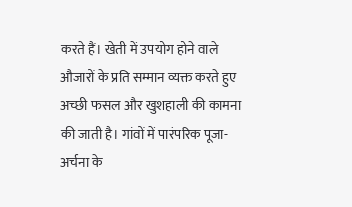करते हैं। खेती में उपयोग होने वाले औजारों के प्रति सम्मान व्यक्त करते हुए अच्छी फसल और खुशहाली की कामना की जाती है। गांवों में पारंपरिक पूजा-अर्चना के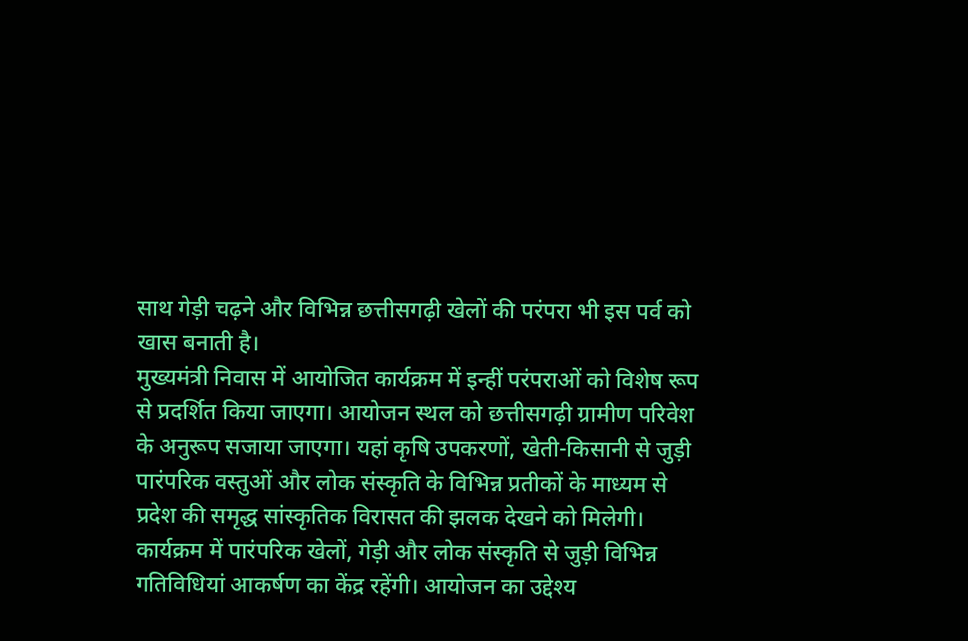साथ गेड़ी चढ़ने और विभिन्न छत्तीसगढ़ी खेलों की परंपरा भी इस पर्व को खास बनाती है।
मुख्यमंत्री निवास में आयोजित कार्यक्रम में इन्हीं परंपराओं को विशेष रूप से प्रदर्शित किया जाएगा। आयोजन स्थल को छत्तीसगढ़ी ग्रामीण परिवेश के अनुरूप सजाया जाएगा। यहां कृषि उपकरणों, खेती-किसानी से जुड़ी पारंपरिक वस्तुओं और लोक संस्कृति के विभिन्न प्रतीकों के माध्यम से प्रदेश की समृद्ध सांस्कृतिक विरासत की झलक देखने को मिलेगी।
कार्यक्रम में पारंपरिक खेलों, गेड़ी और लोक संस्कृति से जुड़ी विभिन्न गतिविधियां आकर्षण का केंद्र रहेंगी। आयोजन का उद्देश्य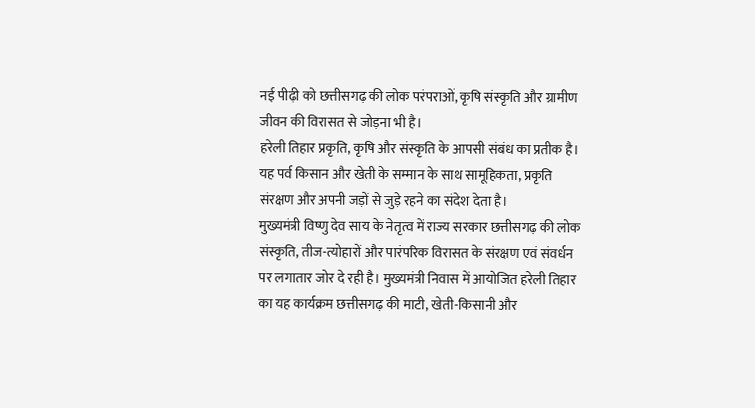नई पीढ़ी को छत्तीसगढ़ की लोक परंपराओं, कृषि संस्कृति और ग्रामीण जीवन की विरासत से जोड़ना भी है।
हरेली तिहार प्रकृति, कृषि और संस्कृति के आपसी संबंध का प्रतीक है। यह पर्व किसान और खेती के सम्मान के साथ सामूहिकता, प्रकृति संरक्षण और अपनी जड़ों से जुड़े रहने का संदेश देता है।
मुख्यमंत्री विष्णु देव साय के नेतृत्व में राज्य सरकार छत्तीसगढ़ की लोक संस्कृति, तीज-त्योहारों और पारंपरिक विरासत के संरक्षण एवं संवर्धन पर लगातार जोर दे रही है। मुख्यमंत्री निवास में आयोजित हरेली तिहार का यह कार्यक्रम छत्तीसगढ़ की माटी, खेती-किसानी और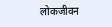लोकजीवन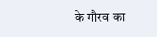के गौरव का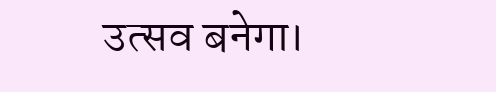उत्सव बनेगा।